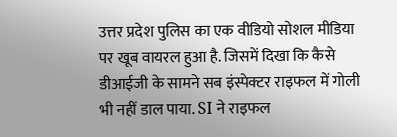उत्तर प्रदेश पुलिस का एक वीडियो सोशल मीडिया पर खूब वायरल हुआ है. जिसमें दिखा कि कैसे डीआईजी के सामने सब इंस्पेक्टर राइफल में गोली भी नहीं डाल पाया. SI ने राइफल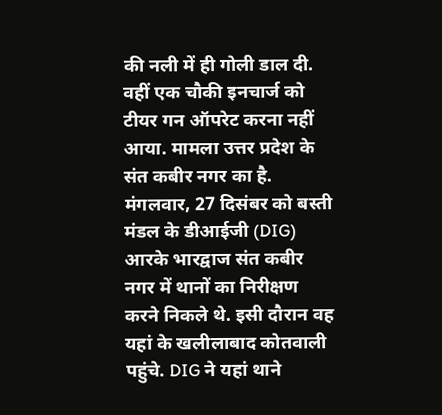की नली में ही गोली डाल दी. वहीं एक चौकी इनचार्ज को टीयर गन ऑपरेट करना नहीं आया. मामला उत्तर प्रदेश के संत कबीर नगर का है.
मंगलवार, 27 दिसंबर को बस्ती मंडल के डीआईजी (DIG) आरके भारद्वाज संत कबीर नगर में थानों का निरीक्षण करने निकले थे. इसी दौरान वह यहां के खलीलाबाद कोतवाली पहुंचे. DIG ने यहां थाने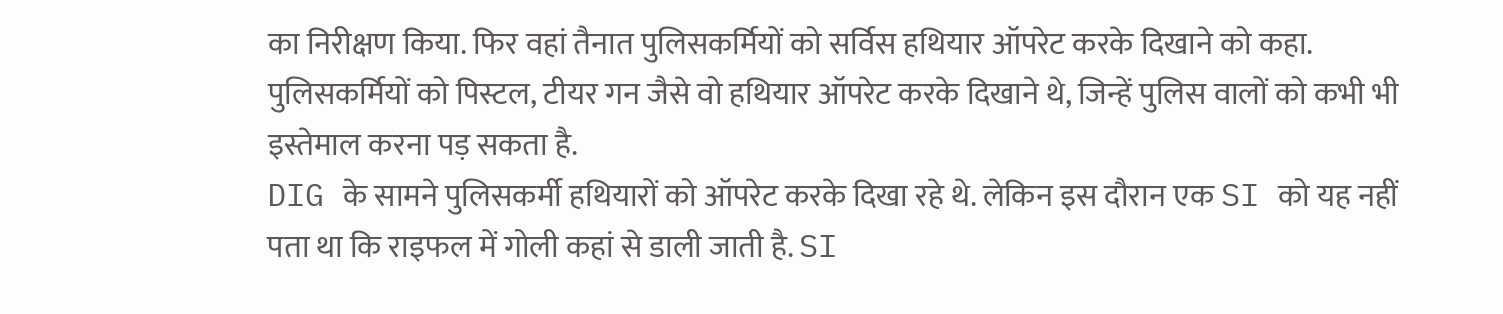का निरीक्षण किया. फिर वहां तैनात पुलिसकर्मियों को सर्विस हथियार ऑपरेट करके दिखाने को कहा. पुलिसकर्मियों को पिस्टल, टीयर गन जैसे वो हथियार ऑपरेट करके दिखाने थे, जिन्हें पुलिस वालों को कभी भी इस्तेमाल करना पड़ सकता है.
DIG के सामने पुलिसकर्मी हथियारों को ऑपरेट करके दिखा रहे थे. लेकिन इस दौरान एक SI को यह नहीं पता था कि राइफल में गोली कहां से डाली जाती है. SI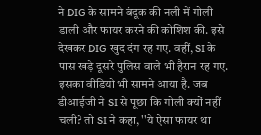ने DIG के सामने बंदूक की नली में गोली डाली और फायर करने की कोशिश की. इसे देखकर DIG खुद दंग रह गए. वहीं, SI के पास खड़े दूसरे पुलिस वाले भी हैरान रह गए. इसका वीडियो भी सामने आया है. जब डीआईजी ने SI से पूछा कि गोली क्यों नहीं चली? तो SI ने कहा, ''ये ऐसा फायर था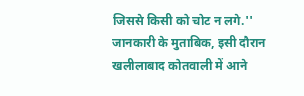जिससे किसी को चोट न लगे.''
जानकारी के मुताबिक, इसी दौरान खलीलाबाद कोतवाली में आने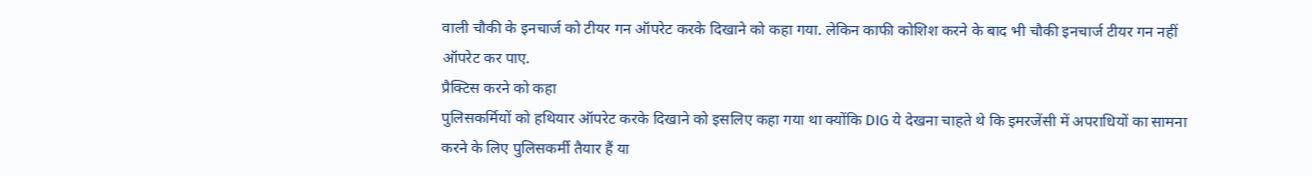वाली चौकी के इनचार्ज को टीयर गन ऑपरेट करके दिखाने को कहा गया. लेकिन काफी कोशिश करने के बाद भी चौकी इनचार्ज टीयर गन नहीं ऑपरेट कर पाए.
प्रैक्टिस करने को कहा
पुलिसकर्मियों को हथियार ऑपरेट करके दिखाने को इसलिए कहा गया था क्योंकि DIG ये देखना चाहते थे कि इमरजेंसी में अपराधियों का सामना करने के लिए पुलिसकर्मी तैयार हैं या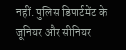नहीं. पुलिस डिपार्टमेंट के जूनियर और सीनियर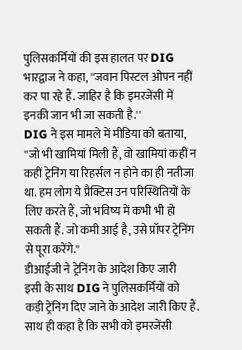पुलिसकर्मियों की इस हालत पर DIG भारद्वाज ने कहा, ''जवान पिस्टल ओपन नहीं कर पा रहे हैं. जाहिर है कि इमरजेंसी में इनकी जान भी जा सकती है.''
DIG ने इस मामले में मीडिया को बताया, ''जो भी खामियां मिली हैं, वो खामियां कहीं न कहीं ट्रेनिंग या रिहर्सल न होने का ही नतीजा था. हम लोग ये प्रैक्टिस उन परिस्थितियों के लिए करते हैं, जो भविष्य में कभी भी हो सकती हैं. जो कमी आई है, उसे प्रॉपर ट्रेनिंग से पूरा करेंगे.''
डीआईजी ने ट्रेनिंग के आदेश किए जारी
इसी के साथ DIG ने पुलिसकर्मियों को कड़ी ट्रेंनिंग दिए जाने के आदेश जारी किए हैं. साथ ही कहा है कि सभी को इमरजेंसी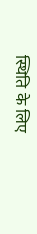स्थिति के लिए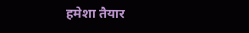हमेशा तैयार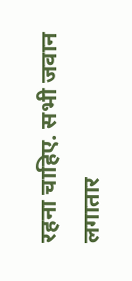रहना चाहिए. सभी जवान लगातार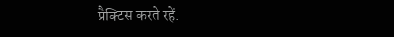प्रैक्टिस करते रहें.